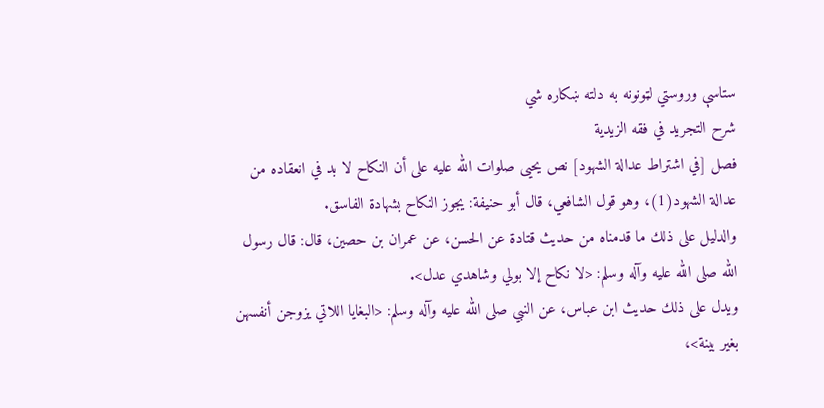ستاسې وروستي لټونونه به دلته ښکاره شي
شرح التجريد في فقه الزيدية
فصل [في اشتراط عدالة الشهود] نص يحيى صلوات الله عليه على أن النكاح لا بد في انعقاده من عدالة الشهود(1)، وهو قول الشافعي، قال أبو حنيفة: يجوز النكاح بشهادة الفاسق.
والدليل على ذلك ما قدمناه من حديث قتادة عن الحسن، عن عمران بن حصين، قال: قال رسول الله صلى الله عليه وآله وسلم: <لا نكاح إلا بولي وشاهدي عدل>.
ويدل على ذلك حديث ابن عباس، عن النبي صلى الله عليه وآله وسلم: <البغايا اللاتي يزوجن أنفسهن بغير بينة>،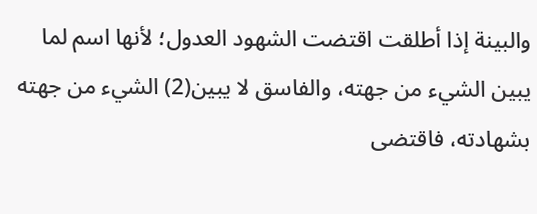والبينة إذا أطلقت اقتضت الشهود العدول؛ لأنها اسم لما يبين الشيء من جهته، والفاسق لا يبين(2) الشيء من جهته بشهادته، فاقتضى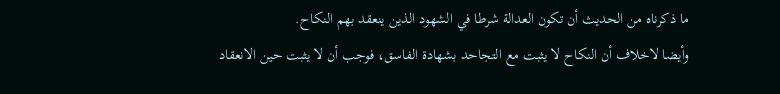ما ذكرناه من الحديث أن تكون العدالة شرطا في الشهود الذين ينعقد بهم النكاح.
وأيضا لاخلاف أن النكاح لا يثبت مع التجاحد بشهادة الفاسق، فوجب أن لا يثبت حين الانعقاد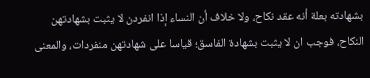بشهادته بعلة أنه عقد نكاح، ولا خلاف أن النساء إذا انفردن لا يثبت بشهادتهن النكاح، فوجب ان لا يثبت بشهادة الفاسق؛ قياسا على شهادتهن منفردات، والمعنى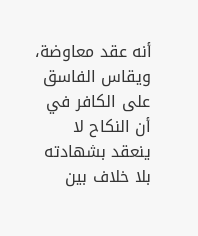أنه عقد معاوضة، ويقاس الفاسق على الكافر في أن النكاح لا ينعقد بشهادته بلا خلاف بين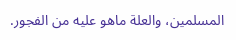المسلمين، والعلة ماهو عليه من الفجور.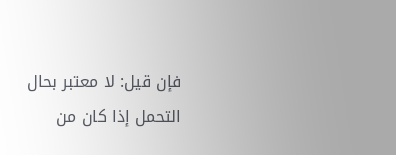فإن قيل: لا معتبر بحال التحمل إذا كان من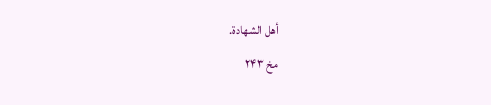أهل الشهادة.
مخ ۲۴۳